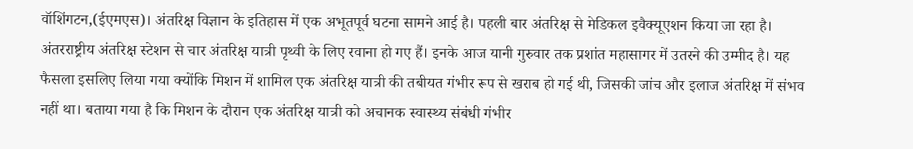वॉशिंगटन,(ईएमएस)। अंतरिक्ष विज्ञान के इतिहास में एक अभूतपूर्व घटना सामने आई है। पहली बार अंतरिक्ष से मेडिकल इवैक्यूएशन किया जा रहा है। अंतरराष्ट्रीय अंतरिक्ष स्टेशन से चार अंतरिक्ष यात्री पृथ्वी के लिए रवाना हो गए हैं। इनके आज यानी गुरुवार तक प्रशांत महासागर में उतरने की उम्मीद है। यह फैसला इसलिए लिया गया क्योंकि मिशन में शामिल एक अंतरिक्ष यात्री की तबीयत गंभीर रूप से खराब हो गई थी, जिसकी जांच और इलाज अंतरिक्ष में संभव नहीं था। बताया गया है कि मिशन के दौरान एक अंतरिक्ष यात्री को अचानक स्वास्थ्य संबंधी गंभीर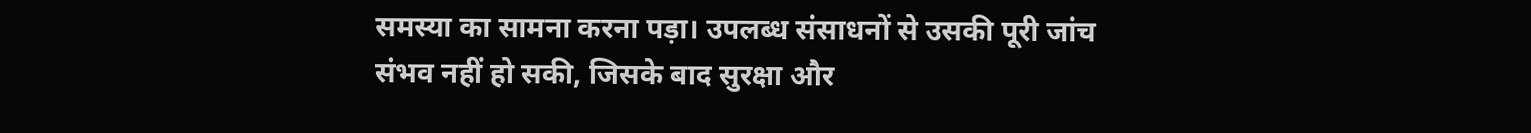समस्या का सामना करना पड़ा। उपलब्ध संसाधनों से उसकी पूरी जांच संभव नहीं हो सकी, जिसके बाद सुरक्षा और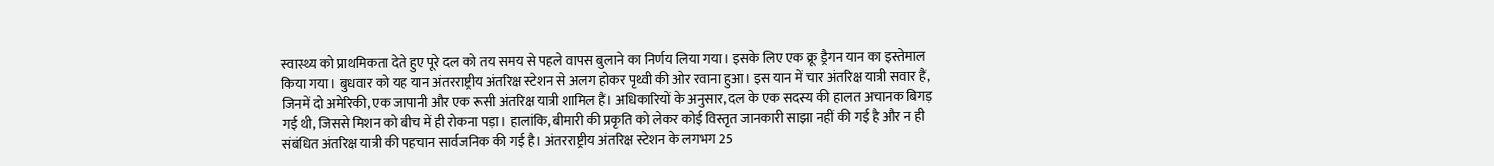स्वास्थ्य को प्राथमिकता देते हुए पूरे दल को तय समय से पहले वापस बुलाने का निर्णय लिया गया। इसके लिए एक क्रू ड्रैगन यान का इस्तेमाल किया गया। बुधवार को यह यान अंतरराष्ट्रीय अंतरिक्ष स्टेशन से अलग होकर पृथ्वी की ओर रवाना हुआ। इस यान में चार अंतरिक्ष यात्री सवार हैं, जिनमें दो अमेरिकी, एक जापानी और एक रूसी अंतरिक्ष यात्री शामिल हैं। अधिकारियों के अनुसार, दल के एक सदस्य की हालत अचानक बिगड़ गई थी, जिससे मिशन को बीच में ही रोकना पड़ा। हालांकि, बीमारी की प्रकृति को लेकर कोई विस्तृत जानकारी साझा नहीं की गई है और न ही संबंधित अंतरिक्ष यात्री की पहचान सार्वजनिक की गई है। अंतरराष्ट्रीय अंतरिक्ष स्टेशन के लगभग 25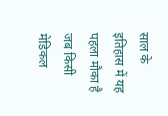साल के इतिहास में यह पहला मौका है जब किसी मेडिकल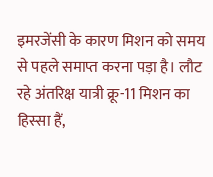इमरजेंसी के कारण मिशन को समय से पहले समाप्त करना पड़ा है। लौट रहे अंतरिक्ष यात्री क्रू-11 मिशन का हिस्सा हैं,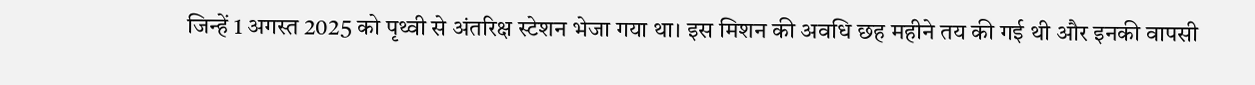जिन्हें 1 अगस्त 2025 को पृथ्वी से अंतरिक्ष स्टेशन भेजा गया था। इस मिशन की अवधि छह महीने तय की गई थी और इनकी वापसी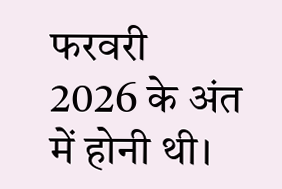फरवरी 2026 के अंत में होनी थी।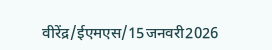वीरेंद्र/ईएमएस/15जनवरी2026